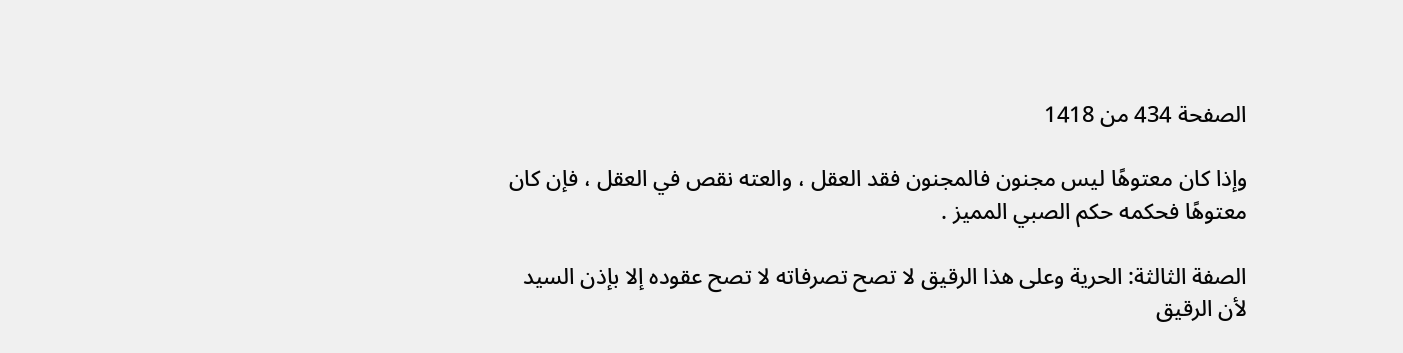الصفحة 434 من 1418

وإذا كان معتوهًا ليس مجنون فالمجنون فقد العقل ، والعته نقص في العقل ، فإن كان معتوهًا فحكمه حكم الصبي المميز .

الصفة الثالثة: الحرية وعلى هذا الرقيق لا تصح تصرفاته لا تصح عقوده إلا بإذن السيد لأن الرقيق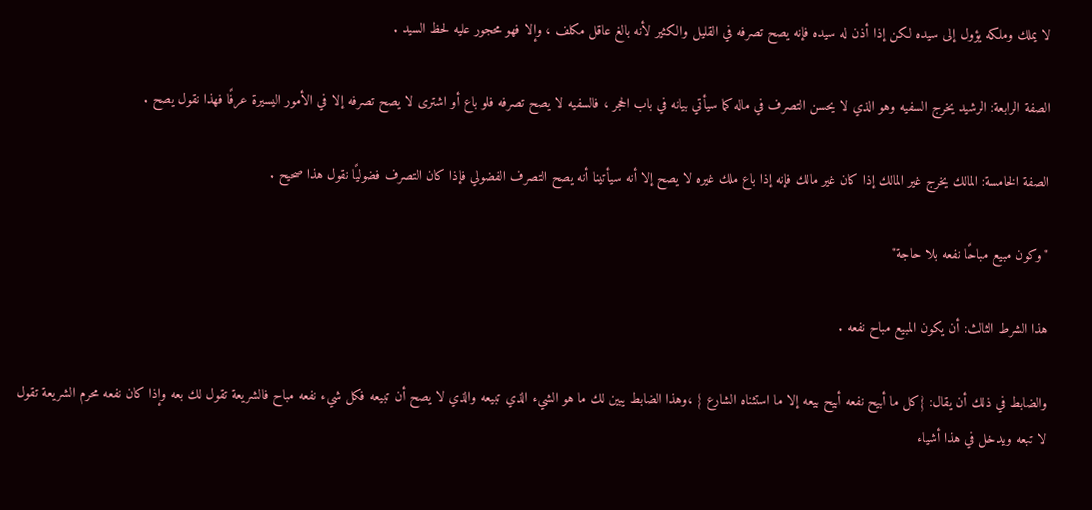لا يملك وملكه يؤول إلى سيده لكن إذا أذن له سيده فإنه يصح تصرفه في القليل والكثير لأنه بالغ عاقل مكلف ، وإلا فهو محجور عليه لحظ السيد .

الصفة الرابعة: الرشيد يخرج السفيه وهو الذي لا يحسن التصرف في ماله كما سيأتي بيانه في باب الحجر ، فالسفيه لا يصح تصرفه فلو باع أو اشترى لا يصح تصرفه إلا في الأمور اليسيرة عرفًا فهذا نقول يصح .

الصفة الخامسة: المالك يخرج غير المالك إذا كان غير مالك فإنه إذا باع ملك غيره لا يصح إلا أنه سيأتينا أنه يصح التصرف الفضولي فإذا كان التصرف فضوليًا نقول هذا صحيح .

"وكون مبيع مباحًا نفعه بلا حاجة"

هذا الشرط الثالث: أن يكون المبيع مباح نفعه .

والضابط في ذلك أن يقال: {كل ما أبيح نفعه أبيح بيعه إلا ما استثناه الشارع } ،وهذا الضابط يبين لك ما هو الشيء الذي تبيعه والذي لا يصح أن تبيعه فكل شيء نفعه مباح فالشريعة تقول لك بعه وإذا كان نفعه محرم الشريعة تقول لا تبعه ويدخل في هذا أشياء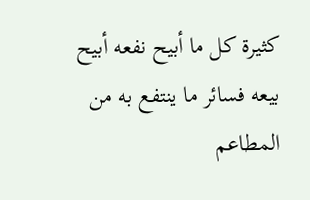كثيرة كل ما أبيح نفعه أبيح بيعه فسائر ما ينتفع به من المطاعم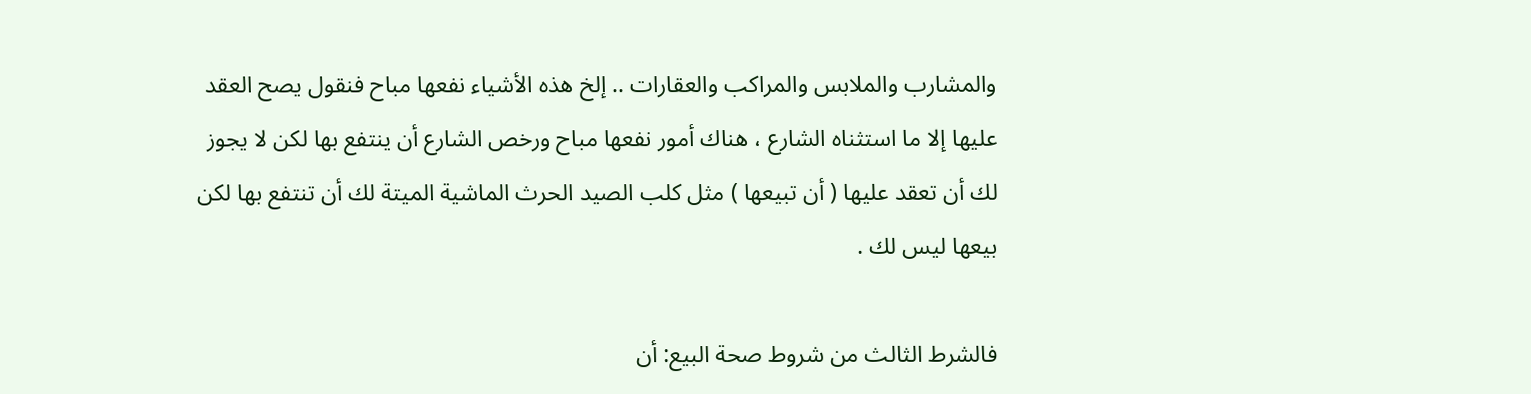والمشارب والملابس والمراكب والعقارات .. إلخ هذه الأشياء نفعها مباح فنقول يصح العقد عليها إلا ما استثناه الشارع ، هناك أمور نفعها مباح ورخص الشارع أن ينتفع بها لكن لا يجوز لك أن تعقد عليها ( أن تبيعها ) مثل كلب الصيد الحرث الماشية الميتة لك أن تنتفع بها لكن بيعها ليس لك .

فالشرط الثالث من شروط صحة البيع: أن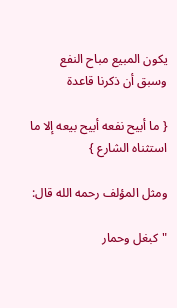يكون المبيع مباح النفع وسبق أن ذكرنا قاعدة

{ ما أبيح نفعه أبيح بيعه إلا ما استثناه الشارع }

ومثل المؤلف رحمه الله قال:

"كبغل وحمار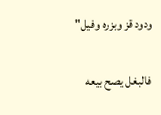ودود قز وبزره وفيل"

فالبغل يصح بيعه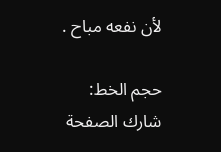لأن نفعه مباح .

حجم الخط:
شارك الصفحة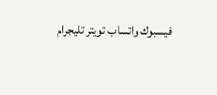فيسبوك واتساب تويتر تليجرام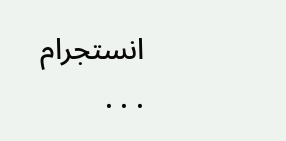انستجرام
. . .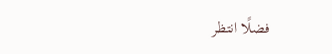فضلًا انتظر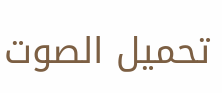تحميل الصوت